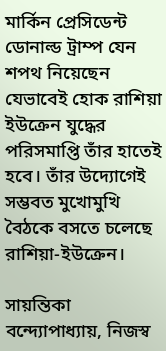মার্কিন প্রেসিডেন্ট ডোনাল্ড ট্রাম্প যেন শপথ নিয়েছেন যেভাবেই হোক রাশিয়া ইউক্রেন যুদ্ধের পরিসমাপ্তি তাঁর হাতেই হবে। তাঁর উদ্যোগেই সম্ভবত মুখোমুখি বৈঠকে বসতে চলেছে রাশিয়া-ইউক্রেন।

সায়ন্তিকা বন্দ্যোপাধ্যায়, নিজস্ব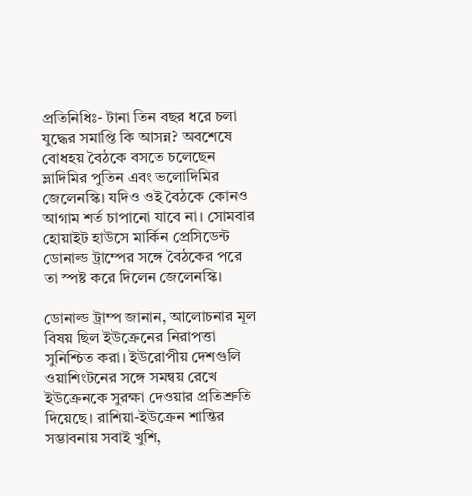প্রতিনিধিঃ- টানা তিন বছর ধরে চলা যুদ্ধের সমাপ্তি কি আসন্ন? অবশেষে বোধহয় বৈঠকে বসতে চলেছেন ভ্লাদিমির পুতিন এবং ভলোদিমির জেলেনস্কি। যদিও ওই বৈঠকে কোনও আগাম শর্ত চাপানো যাবে না। সোমবার হোয়াইট হাউসে মার্কিন প্রেসিডেন্ট ডোনাল্ড ট্রাম্পের সঙ্গে বৈঠকের পরে তা স্পষ্ট করে দিলেন জেলেনস্কি।

ডোনাল্ড ট্রাম্প জানান, আলোচনার মূল বিষয় ছিল ইউক্রেনের নিরাপত্তা সুনিশ্চিত করা। ইউরোপীয় দেশগুলি ওয়াশিংটনের সঙ্গে সমন্বয় রেখে ইউক্রেনকে সুরক্ষা দেওয়ার প্রতিশ্রুতি দিয়েছে। রাশিয়া-ইউক্রেন শান্তির সম্ভাবনায় সবাই খুশি,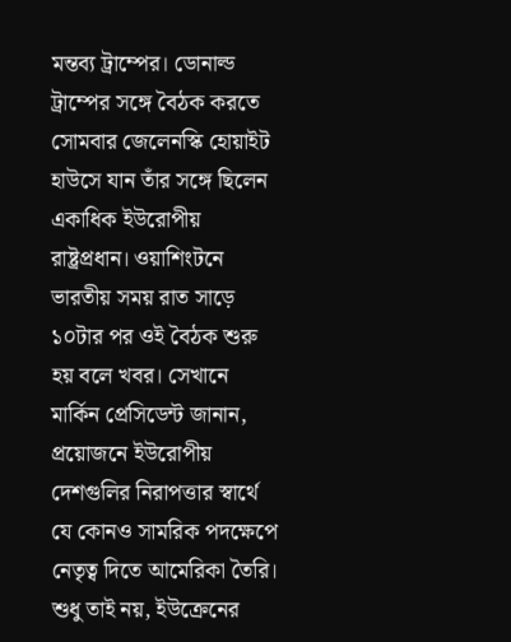মন্তব্য ট্রাম্পের। ডোনাল্ড ট্রাম্পের সঙ্গে বৈঠক করতে সোমবার জেলেনস্কি হোয়াইট হাউসে যান তাঁর সঙ্গে ছিলেন একাধিক ইউরোপীয় রাষ্ট্রপ্রধান। ওয়াশিংটনে ভারতীয় সময় রাত সাড়ে ১০টার পর ওই বৈঠক শুরু হয় বলে খবর। সেখানে মার্কিন প্রেসিডেন্ট জানান, প্রয়োজনে ইউরোপীয় দেশগুলির নিরাপত্তার স্বার্থে যে কোনও সামরিক পদক্ষেপে নেতৃত্ব দিতে আমেরিকা তৈরি। শুধু তাই নয়, ইউক্রেনের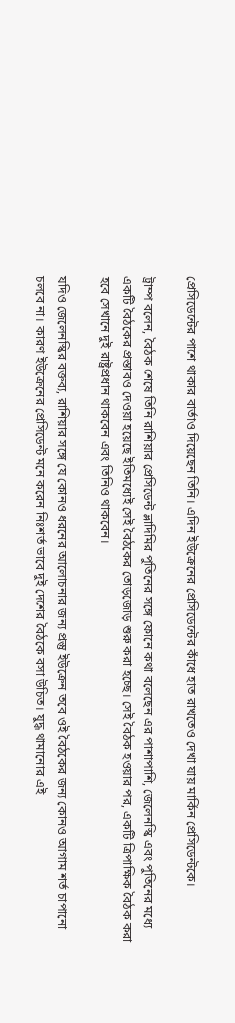প্রেসিডেন্টের পাশে থাকার বার্তাও দিয়েছেন তিনি। এদিন ইউক্রেনের প্রেসিডেন্টের কাঁধে হাত রাখতেও দেখা যায় মার্কিন প্রেসিডেন্টকে।

ট্রাম্প বলেন, বৈঠক শেষে তিনি রাশিয়ার প্রেসিডেন্ট ভ্লাদিমির পুতিনের সঙ্গে ফোনে কথা বলেছেন এর পাশাপাশি, জেলেনস্কি এবং পুতিনের মধ্যে একটি বৈঠকের প্রস্তাবও দেওয়া হয়েছে ইতিমধ্যেই সেই বৈঠকের তোড়জোড় শুরু করা হচ্ছে। সেই বৈঠক হওয়ার পর, একটি ত্রিপাক্ষিক বৈঠক করা হবে সেখানে দুই রাষ্ট্রপ্রধান থাকবেন এবং তিনিও থাকবেন।

যদিও জেলেনস্কির বক্তব্য, রাশিয়ার সঙ্গে যে কোনও ধরনের আলোচনার জন্য প্রস্তু ইউক্রেন তবে ওই বৈঠকের জন্য কোনও আগাম শর্ত চাপানো চলবে না। কারণ ইউক্রেনের প্রেসিডেন্ট মনে করেন নিঃশর্ত ভাবে দুই দেশের বৈঠকে বসা উচিত। যুদ্ধ থামানোর এই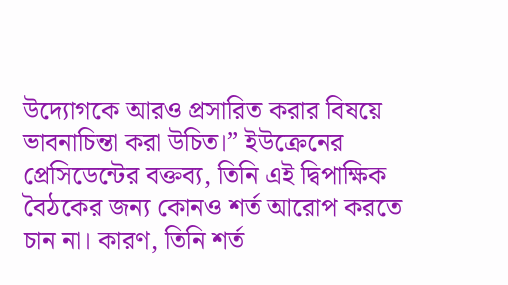উদ্যোগকে আরও প্রসারিত করার বিষয়ে ভাবনাচিন্তা করা উচিত।” ইউক্রেনের প্রেসিডেন্টের বক্তব্য, তিনি এই দ্বিপাক্ষিক বৈঠকের জন্য কোনও শর্ত আরোপ করতে চান না। কারণ, তিনি শর্ত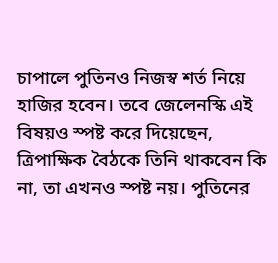চাপালে পুতিনও নিজস্ব শর্ত নিয়ে হাজির হবেন। তবে জেলেনস্কি এই বিষয়ও স্পষ্ট করে দিয়েছেন, ত্রিপাক্ষিক বৈঠকে তিনি থাকবেন কি না, তা এখনও স্পষ্ট নয়। পুতিনের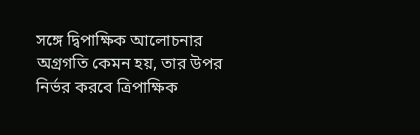সঙ্গে দ্বিপাক্ষিক আলোচনার অগ্রগতি কেমন হয়, তার উপর নির্ভর করবে ত্রিপাক্ষিক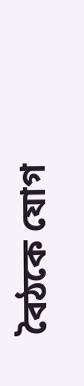বৈঠকে যোগ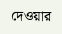দেওয়ার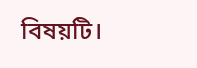বিষয়টি।